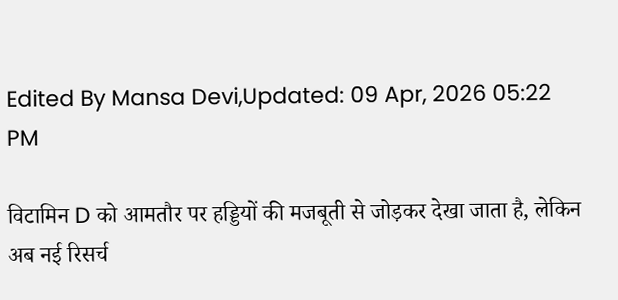Edited By Mansa Devi,Updated: 09 Apr, 2026 05:22 PM

विटामिन D को आमतौर पर हड्डियों की मजबूती से जोड़कर देखा जाता है, लेकिन अब नई रिसर्च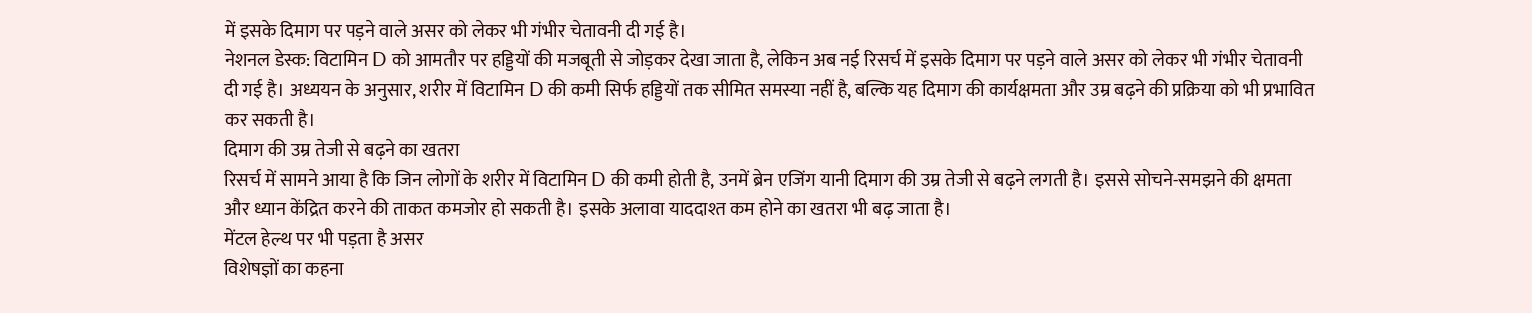में इसके दिमाग पर पड़ने वाले असर को लेकर भी गंभीर चेतावनी दी गई है।
नेशनल डेस्क: विटामिन D को आमतौर पर हड्डियों की मजबूती से जोड़कर देखा जाता है, लेकिन अब नई रिसर्च में इसके दिमाग पर पड़ने वाले असर को लेकर भी गंभीर चेतावनी दी गई है। अध्ययन के अनुसार, शरीर में विटामिन D की कमी सिर्फ हड्डियों तक सीमित समस्या नहीं है, बल्कि यह दिमाग की कार्यक्षमता और उम्र बढ़ने की प्रक्रिया को भी प्रभावित कर सकती है।
दिमाग की उम्र तेजी से बढ़ने का खतरा
रिसर्च में सामने आया है कि जिन लोगों के शरीर में विटामिन D की कमी होती है, उनमें ब्रेन एजिंग यानी दिमाग की उम्र तेजी से बढ़ने लगती है। इससे सोचने-समझने की क्षमता और ध्यान केंद्रित करने की ताकत कमजोर हो सकती है। इसके अलावा याददाश्त कम होने का खतरा भी बढ़ जाता है।
मेंटल हेल्थ पर भी पड़ता है असर
विशेषज्ञों का कहना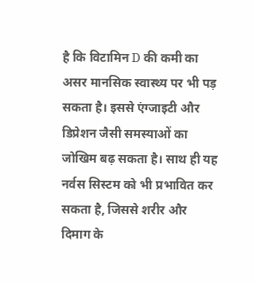है कि विटामिन D की कमी का असर मानसिक स्वास्थ्य पर भी पड़ सकता है। इससे एंग्जाइटी और डिप्रेशन जैसी समस्याओं का जोखिम बढ़ सकता है। साथ ही यह नर्वस सिस्टम को भी प्रभावित कर सकता है, जिससे शरीर और दिमाग के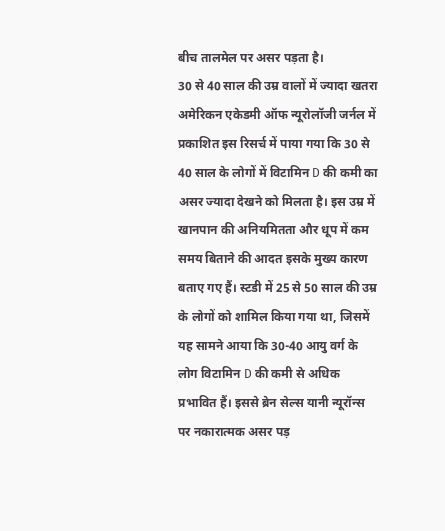बीच तालमेल पर असर पड़ता है।
30 से 40 साल की उम्र वालों में ज्यादा खतरा
अमेरिकन एकेडमी ऑफ न्यूरोलॉजी जर्नल में प्रकाशित इस रिसर्च में पाया गया कि 30 से 40 साल के लोगों में विटामिन D की कमी का असर ज्यादा देखने को मिलता है। इस उम्र में खानपान की अनियमितता और धूप में कम समय बिताने की आदत इसके मुख्य कारण बताए गए हैं। स्टडी में 25 से 50 साल की उम्र के लोगों को शामिल किया गया था, जिसमें यह सामने आया कि 30-40 आयु वर्ग के लोग विटामिन D की कमी से अधिक प्रभावित हैं। इससे ब्रेन सेल्स यानी न्यूरॉन्स पर नकारात्मक असर पड़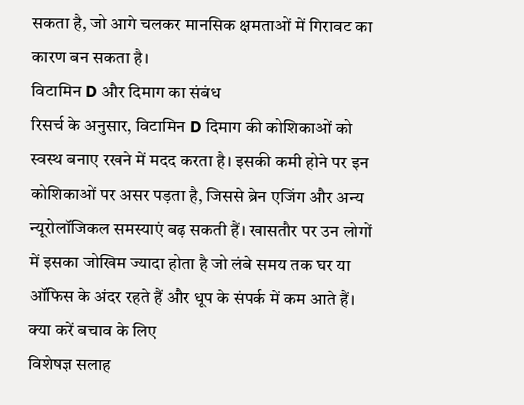सकता है, जो आगे चलकर मानसिक क्षमताओं में गिरावट का कारण बन सकता है।
विटामिन D और दिमाग का संबंध
रिसर्च के अनुसार, विटामिन D दिमाग की कोशिकाओं को स्वस्थ बनाए रखने में मदद करता है। इसकी कमी होने पर इन कोशिकाओं पर असर पड़ता है, जिससे ब्रेन एजिंग और अन्य न्यूरोलॉजिकल समस्याएं बढ़ सकती हैं। खासतौर पर उन लोगों में इसका जोखिम ज्यादा होता है जो लंबे समय तक घर या ऑफिस के अंदर रहते हैं और धूप के संपर्क में कम आते हैं।
क्या करें बचाव के लिए
विशेषज्ञ सलाह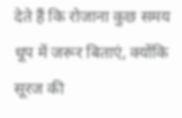देते हैं कि रोजाना कुछ समय धूप में जरूर बिताएं, क्योंकि सूरज की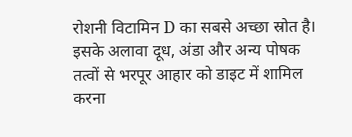रोशनी विटामिन D का सबसे अच्छा स्रोत है। इसके अलावा दूध, अंडा और अन्य पोषक तत्वों से भरपूर आहार को डाइट में शामिल करना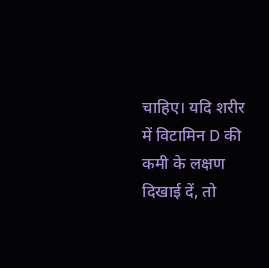चाहिए। यदि शरीर में विटामिन D की कमी के लक्षण दिखाई दें, तो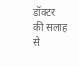डॉक्टर की सलाह से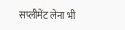सप्लीमेंट लेना भी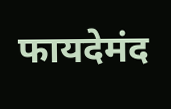फायदेमंद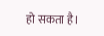हो सकता है।